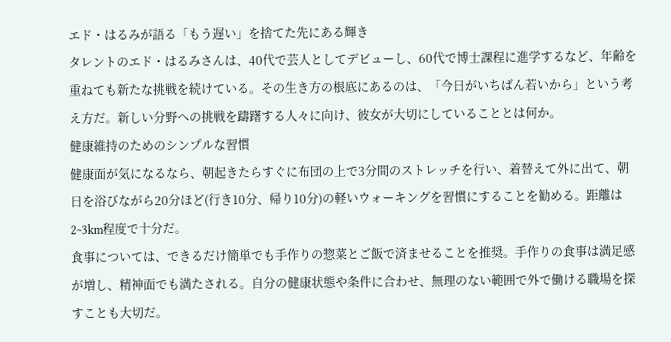エド・はるみが語る「もう遅い」を捨てた先にある輝き
タレントのエド・はるみさんは、40代で芸人としてデビューし、60代で博士課程に進学するなど、年齢を重ねても新たな挑戦を続けている。その生き方の根底にあるのは、「今日がいちばん若いから」という考え方だ。新しい分野への挑戦を躊躇する人々に向け、彼女が大切にしていることとは何か。
健康維持のためのシンプルな習慣
健康面が気になるなら、朝起きたらすぐに布団の上で3分間のストレッチを行い、着替えて外に出て、朝日を浴びながら20分ほど(行き10分、帰り10分)の軽いウォーキングを習慣にすることを勧める。距離は2~3km程度で十分だ。
食事については、できるだけ簡単でも手作りの惣菜とご飯で済ませることを推奨。手作りの食事は満足感が増し、精神面でも満たされる。自分の健康状態や条件に合わせ、無理のない範囲で外で働ける職場を探すことも大切だ。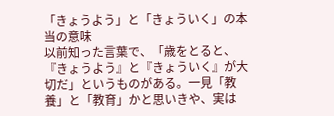「きょうよう」と「きょういく」の本当の意味
以前知った言葉で、「歳をとると、『きょうよう』と『きょういく』が大切だ」というものがある。一見「教養」と「教育」かと思いきや、実は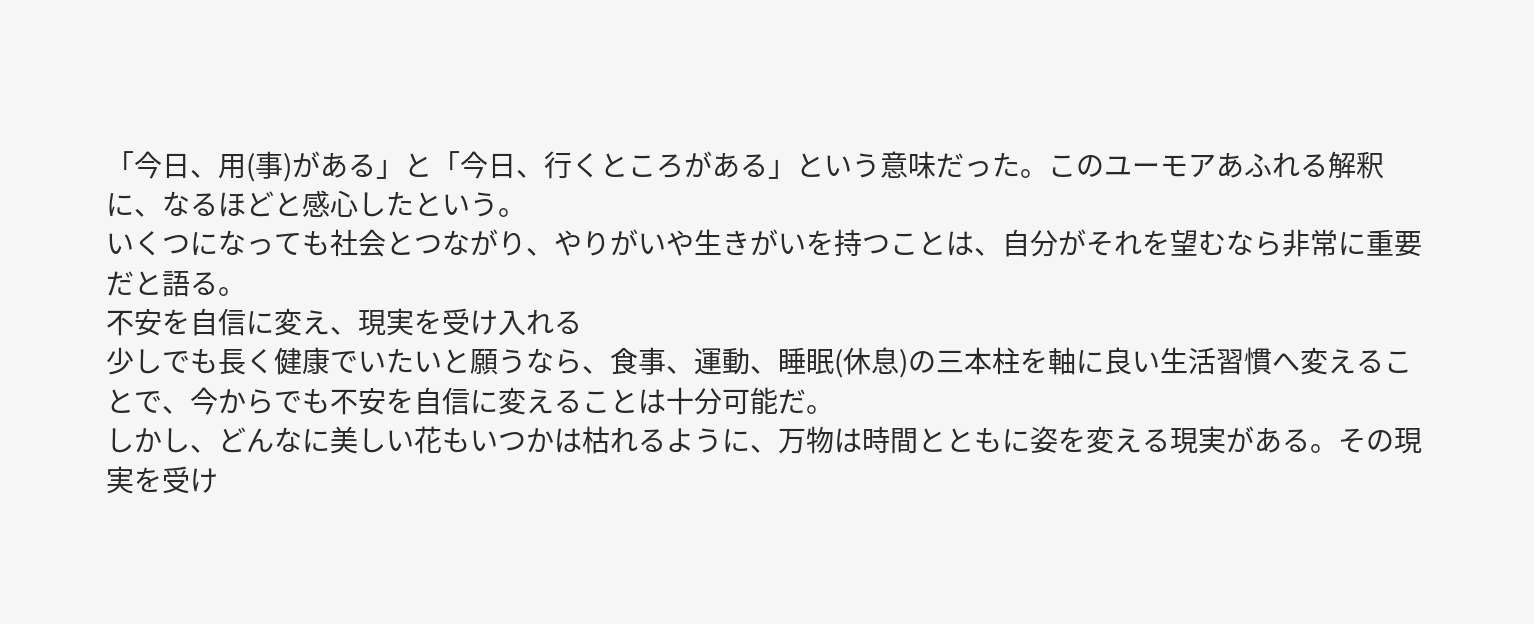「今日、用(事)がある」と「今日、行くところがある」という意味だった。このユーモアあふれる解釈に、なるほどと感心したという。
いくつになっても社会とつながり、やりがいや生きがいを持つことは、自分がそれを望むなら非常に重要だと語る。
不安を自信に変え、現実を受け入れる
少しでも長く健康でいたいと願うなら、食事、運動、睡眠(休息)の三本柱を軸に良い生活習慣へ変えることで、今からでも不安を自信に変えることは十分可能だ。
しかし、どんなに美しい花もいつかは枯れるように、万物は時間とともに姿を変える現実がある。その現実を受け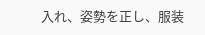入れ、姿勢を正し、服装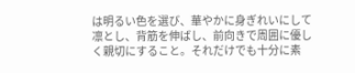は明るい色を選び、華やかに身ぎれいにして凛とし、背筋を伸ばし、前向きで周囲に優しく親切にすること。それだけでも十分に素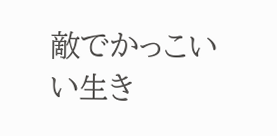敵でかっこいい生き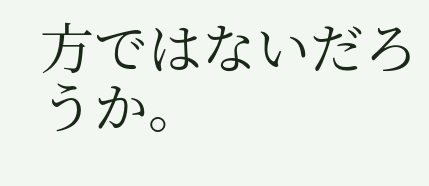方ではないだろうか。